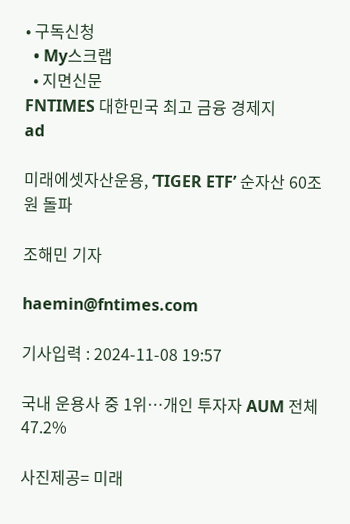• 구독신청
  • My스크랩
  • 지면신문
FNTIMES 대한민국 최고 금융 경제지
ad

미래에셋자산운용, ‘TIGER ETF’ 순자산 60조원 돌파

조해민 기자

haemin@fntimes.com

기사입력 : 2024-11-08 19:57

국내 운용사 중 1위…개인 투자자 AUM 전체 47.2%

사진제공= 미래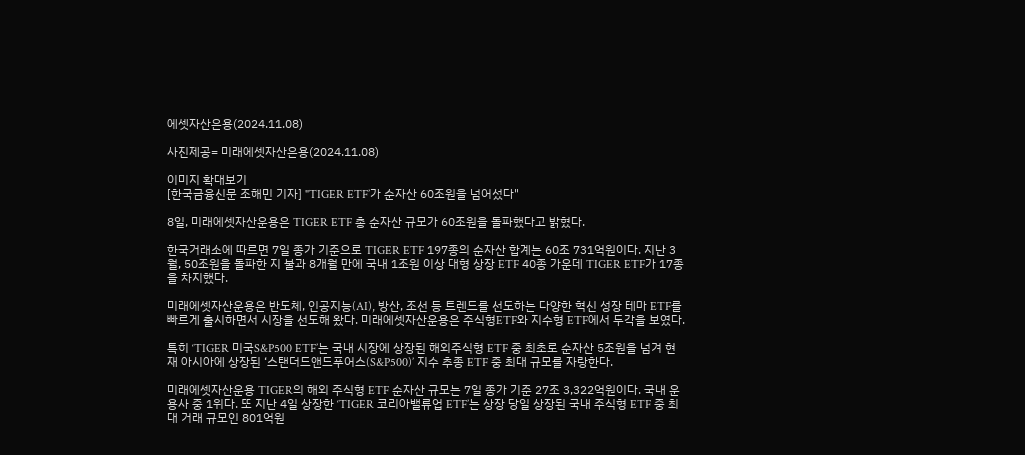에셋자산은용(2024.11.08)

사진제공= 미래에셋자산은용(2024.11.08)

이미지 확대보기
[한국금융신문 조해민 기자] "TIGER ETF’가 순자산 60조원을 넘어섰다"

8일, 미래에셋자산운용은 TIGER ETF 총 순자산 규모가 60조원을 돌파했다고 밝혔다.

한국거래소에 따르면 7일 종가 기준으로 TIGER ETF 197종의 순자산 합계는 60조 731억원이다. 지난 3월, 50조원을 돌파한 지 불과 8개월 만에 국내 1조원 이상 대형 상장 ETF 40종 가운데 TIGER ETF가 17종을 차지했다.

미래에셋자산운용은 반도체, 인공지능(AI), 방산, 조선 등 트렌드를 선도하는 다양한 혁신 성장 테마 ETF를 빠르게 출시하면서 시장을 선도해 왔다. 미래에셋자산운용은 주식형ETF와 지수형 ETF에서 두각을 보였다.

특히 ‘TIGER 미국S&P500 ETF’는 국내 시장에 상장된 해외주식형 ETF 중 최초로 순자산 5조원을 넘겨 현재 아시아에 상장된 ‘스탠더드앤드푸어스(S&P500)’ 지수 추종 ETF 중 최대 규모를 자랑한다.

미래에셋자산운용 TIGER의 해외 주식형 ETF 순자산 규모는 7일 종가 기준 27조 3,322억원이다. 국내 운용사 중 1위다. 또 지난 4일 상장한 ‘TIGER 코리아밸류업 ETF’는 상장 당일 상장된 국내 주식형 ETF 중 최대 거래 규모인 801억원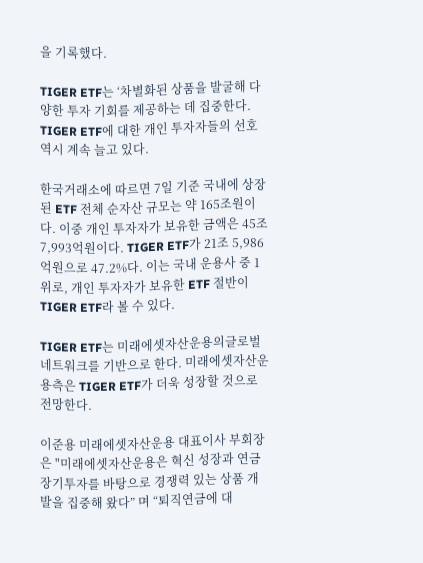을 기록했다.

TIGER ETF는 ‘차별화된 상품을 발굴해 다양한 투자 기회를 제공하는 데 집중한다. TIGER ETF에 대한 개인 투자자들의 선호 역시 계속 늘고 있다.

한국거래소에 따르면 7일 기준 국내에 상장된 ETF 전체 순자산 규모는 약 165조원이다. 이중 개인 투자자가 보유한 금액은 45조 7,993억원이다. TIGER ETF가 21조 5,986억원으로 47.2%다. 이는 국내 운용사 중 1위로, 개인 투자자가 보유한 ETF 절반이 TIGER ETF라 볼 수 있다.

TIGER ETF는 미래에셋자산운용의글로벌 네트워크를 기반으로 한다. 미래에셋자산운용측은 TIGER ETF가 더욱 성장할 것으로 전망한다.

이준용 미래에셋자산운용 대표이사 부회장은 "미래에셋자산운용은 혁신 성장과 연금 장기투자를 바탕으로 경쟁력 있는 상품 개발을 집중해 왔다” 며 “퇴직연금에 대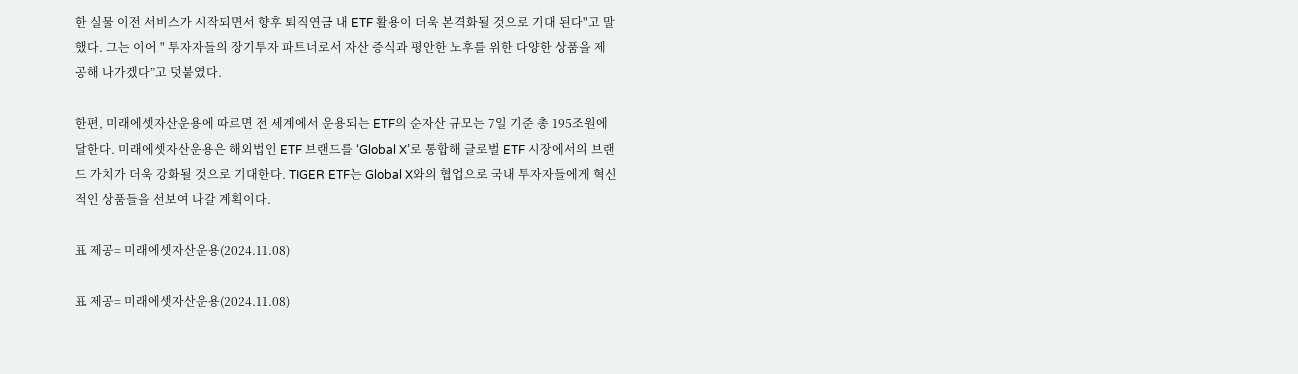한 실물 이전 서비스가 시작되면서 향후 퇴직연금 내 ETF 활용이 더욱 본격화될 것으로 기대 된다"고 말했다. 그는 이어 " 투자자들의 장기투자 파트너로서 자산 증식과 평안한 노후를 위한 다양한 상품을 제공해 나가겠다”고 덧붙였다.

한편, 미래에셋자산운용에 따르면 전 세계에서 운용되는 ETF의 순자산 규모는 7일 기준 총 195조원에 달한다. 미래에셋자산운용은 해외법인 ETF 브랜드를 ‘Global X’로 통합해 글로벌 ETF 시장에서의 브랜드 가치가 더욱 강화될 것으로 기대한다. TIGER ETF는 Global X와의 협업으로 국내 투자자들에게 혁신적인 상품들을 선보여 나갈 계획이다.

표 제공= 미래에셋자산운용(2024.11.08)

표 제공= 미래에셋자산운용(2024.11.08)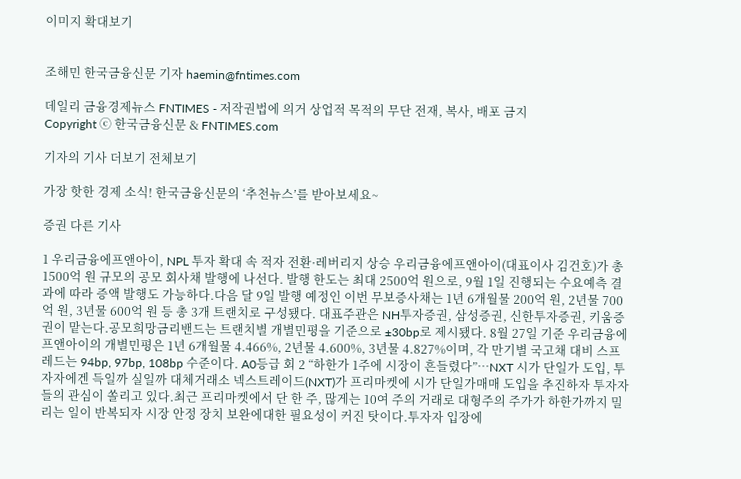이미지 확대보기


조해민 한국금융신문 기자 haemin@fntimes.com

데일리 금융경제뉴스 FNTIMES - 저작권법에 의거 상업적 목적의 무단 전재, 복사, 배포 금지
Copyright ⓒ 한국금융신문 & FNTIMES.com

기자의 기사 더보기 전체보기

가장 핫한 경제 소식! 한국금융신문의 ‘추천뉴스’를 받아보세요~

증권 다른 기사

1 우리금융에프앤아이, NPL 투자 확대 속 적자 전환·레버리지 상승 우리금융에프앤아이(대표이사 김건호)가 총 1500억 원 규모의 공모 회사채 발행에 나선다. 발행 한도는 최대 2500억 원으로, 9월 1일 진행되는 수요예측 결과에 따라 증액 발행도 가능하다.다음 달 9일 발행 예정인 이번 무보증사채는 1년 6개월물 200억 원, 2년물 700억 원, 3년물 600억 원 등 총 3개 트랜치로 구성됐다. 대표주관은 NH투자증권, 삼성증권, 신한투자증권, 키움증권이 맡는다.공모희망금리밴드는 트랜치별 개별민평을 기준으로 ±30bp로 제시됐다. 8월 27일 기준 우리금융에프앤아이의 개별민평은 1년 6개월물 4.466%, 2년물 4.600%, 3년물 4.827%이며, 각 만기별 국고채 대비 스프레드는 94bp, 97bp, 108bp 수준이다. A0등급 회 2 “하한가 1주에 시장이 흔들렸다”…NXT 시가 단일가 도입, 투자자에겐 득일까 실일까 대체거래소 넥스트레이드(NXT)가 프리마켓에 시가 단일가매매 도입을 추진하자 투자자들의 관심이 쏠리고 있다.최근 프리마켓에서 단 한 주, 많게는 10여 주의 거래로 대형주의 주가가 하한가까지 밀리는 일이 반복되자 시장 안정 장치 보완에대한 필요성이 커진 탓이다.투자자 입장에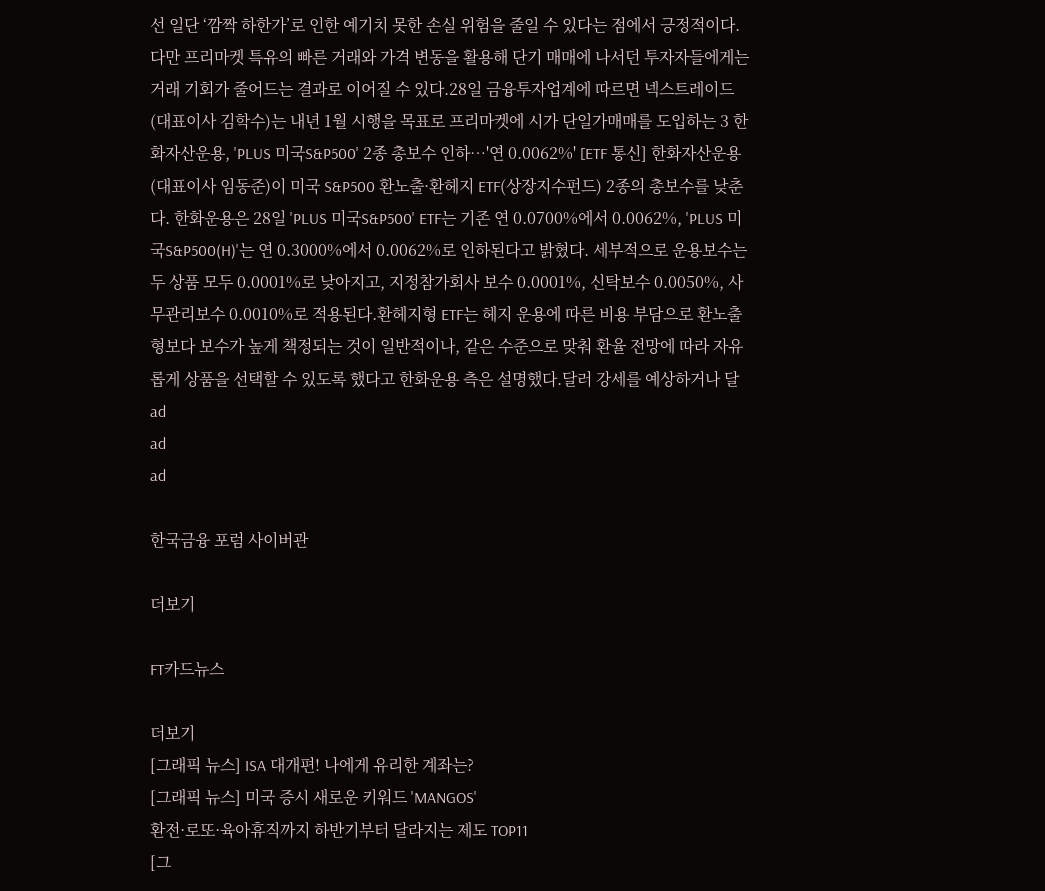선 일단 ‘깜짝 하한가’로 인한 예기치 못한 손실 위험을 줄일 수 있다는 점에서 긍정적이다. 다만 프리마켓 특유의 빠른 거래와 가격 변동을 활용해 단기 매매에 나서던 투자자들에게는 거래 기회가 줄어드는 결과로 이어질 수 있다.28일 금융투자업계에 따르면 넥스트레이드(대표이사 김학수)는 내년 1월 시행을 목표로 프리마켓에 시가 단일가매매를 도입하는 3 한화자산운용, 'PLUS 미국S&P500' 2종 총보수 인하…'연 0.0062%' [ETF 통신] 한화자산운용(대표이사 임동준)이 미국 S&P500 환노출·환헤지 ETF(상장지수펀드) 2종의 총보수를 낮춘다. 한화운용은 28일 'PLUS 미국S&P500' ETF는 기존 연 0.0700%에서 0.0062%, 'PLUS 미국S&P500(H)'는 연 0.3000%에서 0.0062%로 인하된다고 밝혔다. 세부적으로 운용보수는 두 상품 모두 0.0001%로 낮아지고, 지정참가회사 보수 0.0001%, 신탁보수 0.0050%, 사무관리보수 0.0010%로 적용된다.환헤지형 ETF는 헤지 운용에 따른 비용 부담으로 환노출형보다 보수가 높게 책정되는 것이 일반적이나, 같은 수준으로 맞춰 환율 전망에 따라 자유롭게 상품을 선택할 수 있도록 했다고 한화운용 측은 설명했다.달러 강세를 예상하거나 달
ad
ad
ad

한국금융 포럼 사이버관

더보기

FT카드뉴스

더보기
[그래픽 뉴스] ISA 대개편! 나에게 유리한 계좌는?
[그래픽 뉴스] 미국 증시 새로운 키워드 'MANGOS'
환전·로또·육아휴직까지 하반기부터 달라지는 제도 TOP11
[그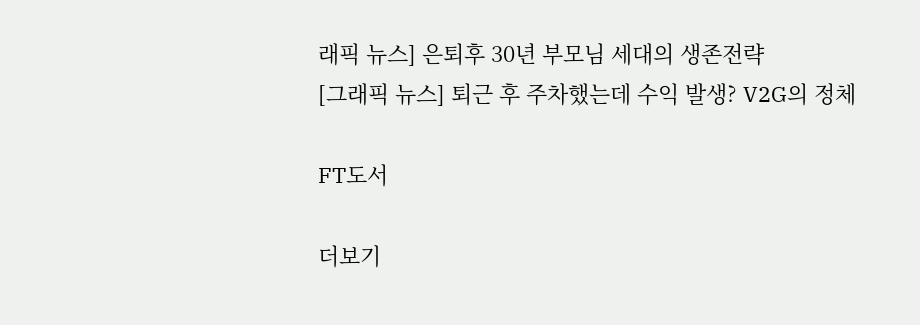래픽 뉴스] 은퇴후 30년 부모님 세대의 생존전략
[그래픽 뉴스] 퇴근 후 주차했는데 수익 발생? V2G의 정체

FT도서

더보기